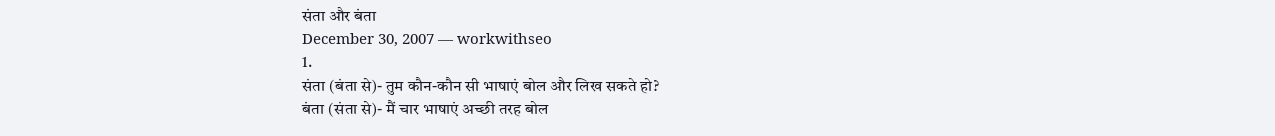संता और बंता
December 30, 2007 — workwithseo
1.
संता (बंता से)- तुम कौन-कौन सी भाषाएं बोल और लिख सकते हो?
बंता (संता से)- मैं चार भाषाएं अच्छी तरह बोल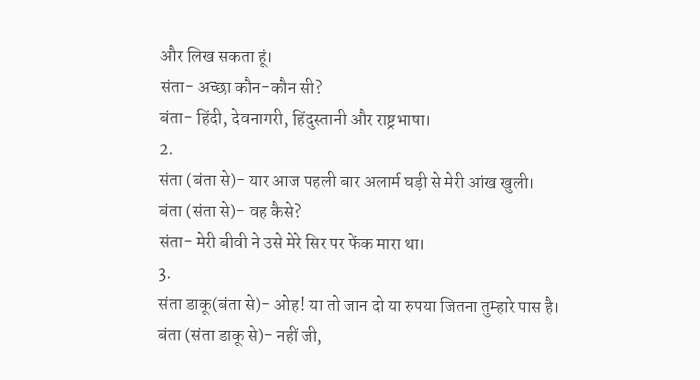और लिख सकता हूं।
संता- अच्छा कौन-कौन सी?
बंता- हिंदी, देवनागरी, हिंदुस्तानी और राष्ट्रभाषा।
2.
संता (बंता से)- यार आज पहली बार अलार्म घड़ी से मेरी आंख खुली।
बंता (संता से)- वह कैसे?
संता- मेरी बीवी ने उसे मेरे सिर पर फेंक मारा था।
3.
संता डाकू(बंता से)- ओह! या तो जान दो या रुपया जितना तुम्हारे पास है।
बंता (संता डाकू से)- नहीं जी,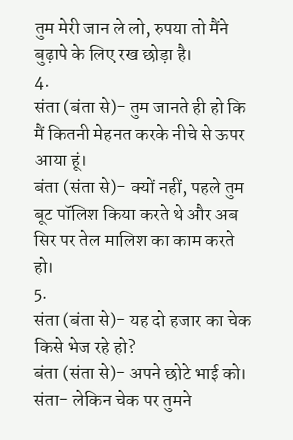तुम मेरी जान ले लो, रुपया तो मैंने बुढ़ापे के लिए रख छोड़ा है।
4.
संता (बंता से)- तुम जानते ही हो कि मैं कितनी मेहनत करके नीचे से ऊपर आया हूं।
बंता (संता से)- क्यों नहीं, पहले तुम बूट पॉलिश किया करते थे और अब सिर पर तेल मालिश का काम करते हो।
5.
संता (बंता से)- यह दो हजार का चेक किसे भेज रहे हो?
बंता (संता से)- अपने छोटे भाई को।
संता- लेकिन चेक पर तुमने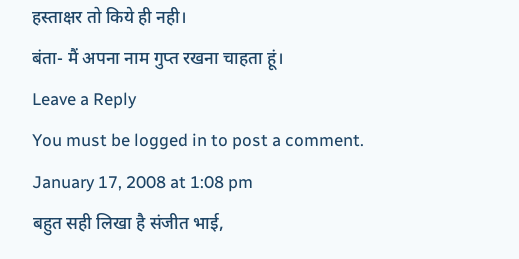हस्ताक्षर तो किये ही नही।
बंता- मैं अपना नाम गुप्त रखना चाहता हूं।
Leave a Reply
You must be logged in to post a comment.
January 17, 2008 at 1:08 pm
बहुत सही लिखा है संजीत भाई,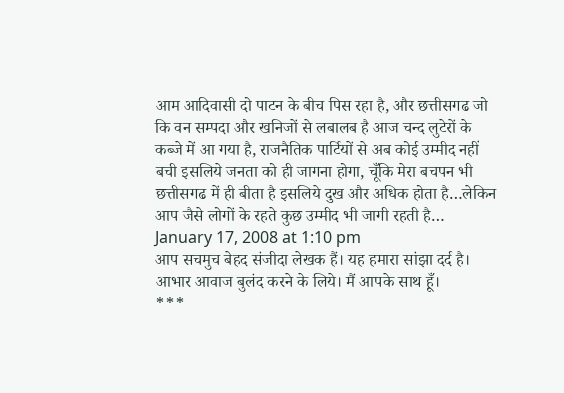आम आदिवासी दो पाटन के बीच पिस रहा है, और छत्तीसगढ जो कि वन सम्पदा और खनिजों से लबालब है आज चन्द लुटेरों के कब्जे में आ गया है, राजनैतिक पार्टियों से अब कोई उम्मीद नहीं बची इसलिये जनता को ही जागना होगा, चूँकि मेरा बचपन भी छत्तीसगढ में ही बीता है इसलिये दुख और अधिक होता है…लेकिन आप जैसे लोगों के रहते कुछ उम्मीद भी जागी रहती है…
January 17, 2008 at 1:10 pm
आप सचमुच बेहद संजीदा लेखक हैं। यह हमारा सांझा दर्द है। आभार आवाज बुलंद करने के लिये। मैं आपके साथ हूँ।
***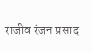राजीव रंजन प्रसाद